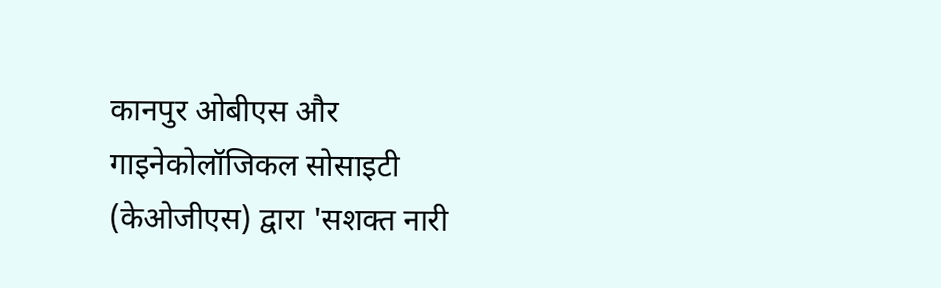कानपुर ओबीएस और गाइनेकोलॉजिकल सोसाइटी (केओजीएस) द्वारा 'सशक्त नारी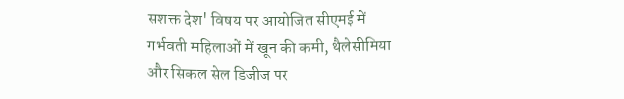सशक्त देश' विषय पर आयोजित सीएमई में गर्भवती महिलाओं में खून की कमी, थैलेसीमिया और सिकल सेल डिजीज पर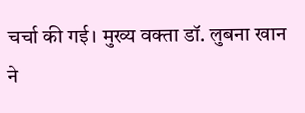चर्चा की गई। मुख्य वक्ता डॉ. लुबना खान ने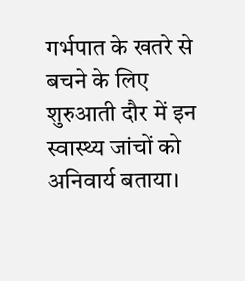गर्भपात के खतरे से बचने के लिए शुरुआती दौर में इन स्वास्थ्य जांचों को अनिवार्य बताया।